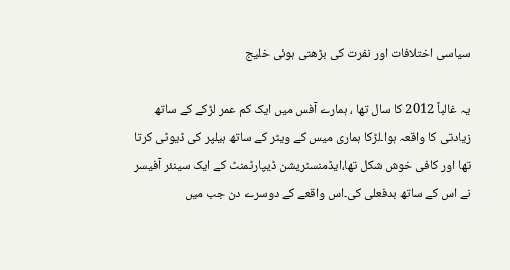سیاسی اختلافات اور نفرت کی بڑھتی ہوئی خلیج

یہ غالباً 2012 کا سال تھا ، ہمارے آفس میں ایک کم عمر لڑکے کے ساتھ زیادتی کا واقعہ ہوا۔لڑکا ہماری میس کے ویٹر کے ساتھ ہیلپر کی ڈیوٹی کرتا تھا اور کافی خوش شکل تھا،ایڈمنسٹریشن ڈیپارٹمنٹ کے ایک سینئر آفیسر نے اس کے ساتھ بدفعلی کی۔اس واقعے کے دوسرے دن جب میں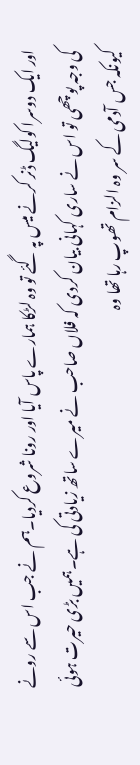اور ایک دوسرا کولیگ ڈنر کرنے میس پہ گئے تو وہ لڑکا ہمارے پاس آیا اور رونا شروع کردیا۔ہم نے جب اس سے رونے کی وجہ پوچھی تو اس نے ساری کہانی بیان کردی کہ فلاں صاحب نے میرے ساتھ زیادتی کی ہے۔ہمیں بڑی حیرت ہوئی کیونکہ جس آدمی کے سر وہ الزام تھوپ رہا تھا وہ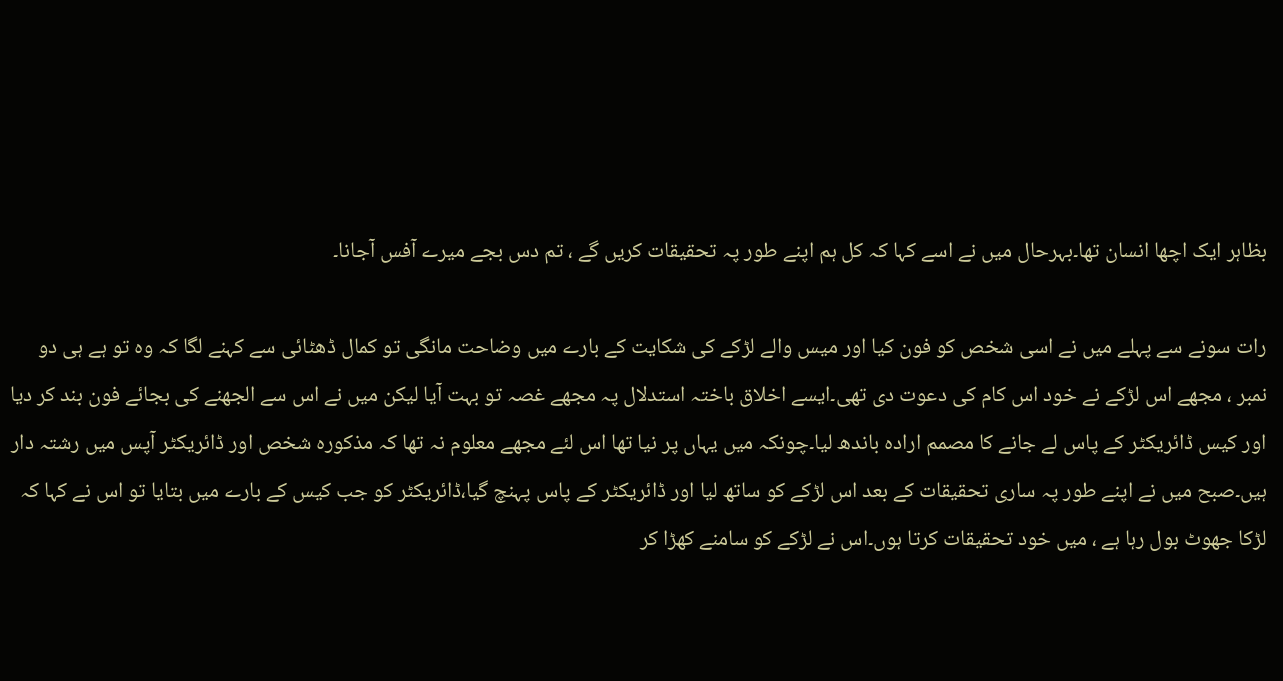بظاہر ایک اچھا انسان تھا۔بہرحال میں نے اسے کہا کہ کل ہم اپنے طور پہ تحقیقات کریں گے ، تم دس بجے میرے آفس آجانا۔

رات سونے سے پہلے میں نے اسی شخص کو فون کیا اور میس والے لڑکے کی شکایت کے بارے میں وضاحت مانگی تو کمال ڈھٹائی سے کہنے لگا کہ وہ تو ہے ہی دو نمبر ، مجھے اس لڑکے نے خود اس کام کی دعوت دی تھی۔ایسے اخلاق باختہ استدلال پہ مجھے غصہ تو بہت آیا لیکن میں نے اس سے الجھنے کی بجائے فون بند کر دیا اور کیس ڈائریکٹر کے پاس لے جانے کا مصمم ارادہ باندھ لیا۔چونکہ میں یہاں پر نیا تھا اس لئے مجھے معلوم نہ تھا کہ مذکورہ شخص اور ڈائریکٹر آپس میں رشتہ دار ہیں۔صبح میں نے اپنے طور پہ ساری تحقیقات کے بعد اس لڑکے کو ساتھ لیا اور ڈائریکٹر کے پاس پہنچ گیا،ڈائریکٹر کو جب کیس کے بارے میں بتایا تو اس نے کہا کہ لڑکا جھوٹ بول رہا ہے ، میں خود تحقیقات کرتا ہوں۔اس نے لڑکے کو سامنے کھڑا کر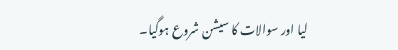لیا اور سوالات کا سیشن شروع ہوگیا۔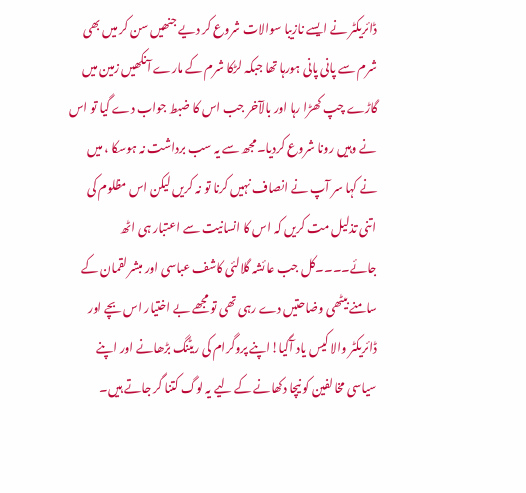ڈائریکٹر نے ایسے نازیبا سوالات شروع کر دیے جنھیں سن کر میں بھی شرم سے پانی پانی ہورہا تھا جبکہ لڑکا شرم کے مارے آنکھیں زمین میں گاڑے چپ کھڑا رہا اور بالآخر جب اس کا ضبط جواب دے گیا تو اس نے وہیں رونا شروع کردیا۔مجھ سے یہ سب برداشت نہ ہوسکا ، میں نے کہا سر آپ نے انصاف نہیں کرنا تو نہ کریں لیکن اس مظلوم کی اتنی تذلیل مت کریں کہ اس کا انسانیت سے اعتبار ہی اٹھ جائے۔۔۔۔کل جب عائشہ گلالئی کاشف عباسی اور مبشر لقمان کے سامنے بیٹھی وضاحتیں دے رہی تھی تو مجھے بے اختیار اس بچے اور ڈائریکٹر والا کیس یاد آگیا!اپنے پروگرام کی ریٹنگ بڑھانے اور اپنے سیاسی مخالفین کو نیچا دکھانے کے لیے یہ لوگ کتنا گر جاتے ہیں۔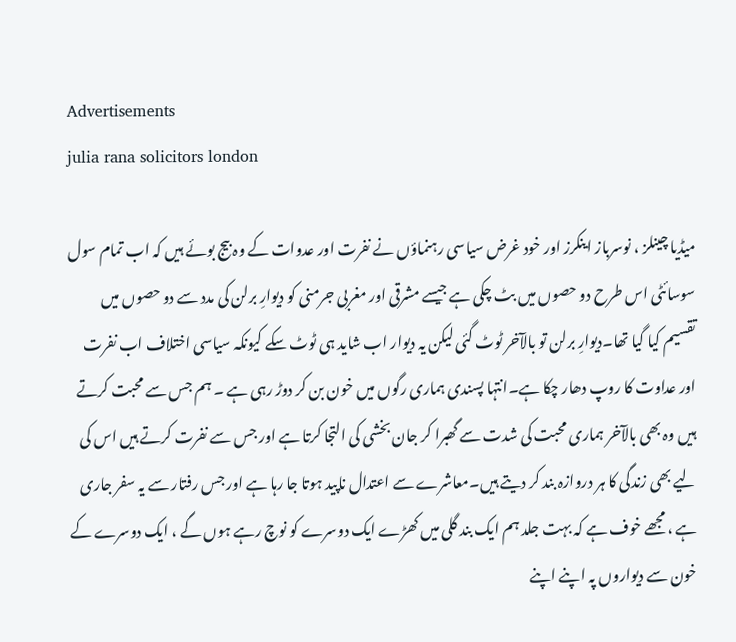Advertisements
julia rana solicitors london

میڈیا چینلز ، نوسرباز اینکرز اور خود غرض سیاسی رہنماؤں نے نفرت اور عدوات کے وہ بیج بوئے ہیں کہ اب تمام سول سوسائٹی اس طرح دو حصوں میں بٹ چکی ہے جیسے مشرقی اور مغربی جرمنی کو دیوارِ برلن کی مدد سے دو حصوں میں تقسیم کیا گیا تھا۔دیوارِ برلن تو بالآخر ٹوٹ گئی لیکن یہ دیوار اب شاید ہی ٹوٹ سکے کیونکہ سیاسی اختلاف اب نفرت اور عداوت کا روپ دھار چکا ہے۔انتہا پسندی ہماری رگوں میں خون بن کر دوڑ رہی ہے ۔ ہم جس سے محبت کرتے ہیں وہ بھی بالآخر ہماری محبت کی شدت سے گھبرا کر جان بخشی کی التجا کرتا ہے اور جس سے نفرت کرتے ہیں اس کی لیے بھی زندگی کا ہر دروازہ بند کر دیتے ہیں۔معاشرے سے اعتدال ناپید ہوتا جا رہا ہے اور جس رفتار سے یہ سفر جاری ہے ، مجھے خوف ہے کہ بہت جلد ہم ایک بند گلی میں کھڑے ایک دوسرے کو نوچ رہے ہوں گے ، ایک دوسرے کے خون سے دیواروں پہ اپنے اپنے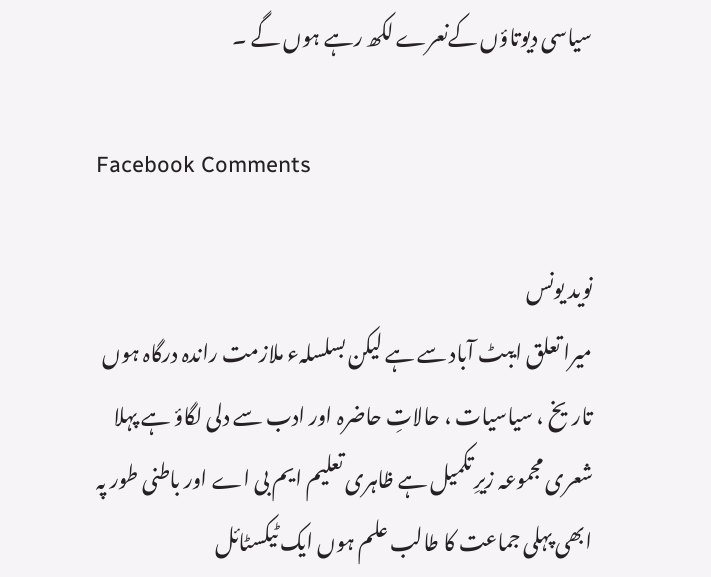سیاسی دیوتاؤں کےنعرے لکھ رہے ہوں گے ۔

Facebook Comments

نوید یونس
میرا تعلق ایبٹ آباد سے ہے لیکن بسلسلہء ملازمت راندہ درگاہ ہوں تاریخ ، سیاسیات ، حالاتِ حاضرہ اور ادب سے دلی لگاؤ ہے پہلا شعری مجموعہ زیرِ تکمیل ہے ظاہری تعلیم ایم بی اے اور باطنی طور پہ ابھی پہلی جماعت کا طالب علم ہوں ایک ٹیکسٹائل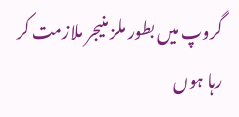گروپ میں بطور ملز منیجر ملازمت کر رہا ہوں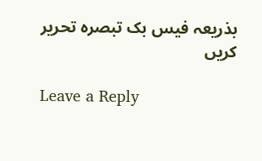بذریعہ فیس بک تبصرہ تحریر کریں

Leave a Reply